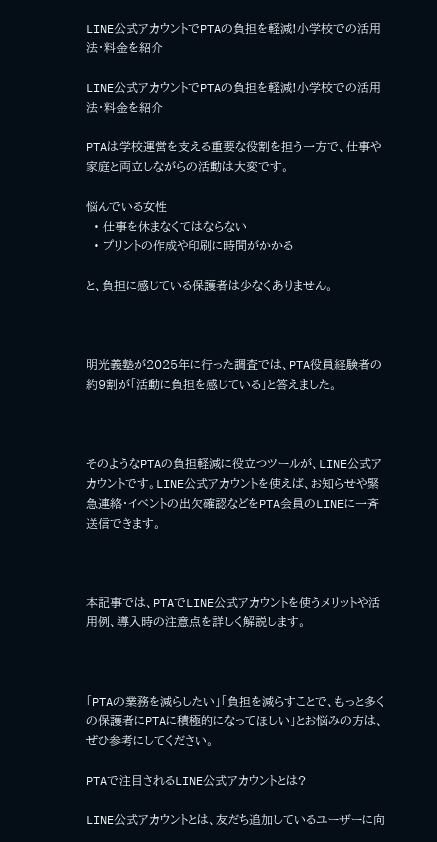LINE公式アカウントでPTAの負担を軽減!小学校での活用法・料金を紹介

LINE公式アカウントでPTAの負担を軽減!小学校での活用法・料金を紹介

PTAは学校運営を支える重要な役割を担う一方で、仕事や家庭と両立しながらの活動は大変です。

悩んでいる女性
  • 仕事を休まなくてはならない
  • プリントの作成や印刷に時間がかかる

と、負担に感じている保護者は少なくありません。



明光義塾が2025年に行った調査では、PTA役員経験者の約9割が「活動に負担を感じている」と答えました。



そのようなPTAの負担軽減に役立つツールが、LINE公式アカウントです。LINE公式アカウントを使えば、お知らせや緊急連絡・イベントの出欠確認などをPTA会員のLINEに一斉送信できます。



本記事では、PTAでLINE公式アカウントを使うメリットや活用例、導入時の注意点を詳しく解説します。



「PTAの業務を減らしたい」「負担を減らすことで、もっと多くの保護者にPTAに積極的になってほしい」とお悩みの方は、ぜひ参考にしてください。

PTAで注目されるLINE公式アカウントとは?

LINE公式アカウントとは、友だち追加しているユーザーに向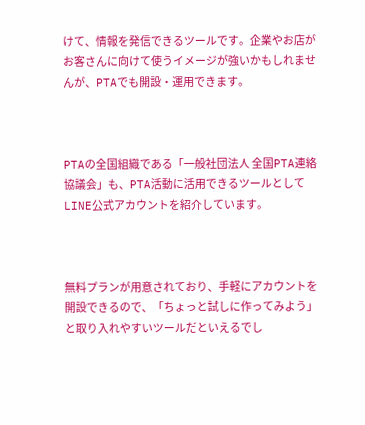けて、情報を発信できるツールです。企業やお店がお客さんに向けて使うイメージが強いかもしれませんが、PTAでも開設・運用できます。



PTAの全国組織である「一般社団法人 全国PTA連絡協議会」も、PTA活動に活用できるツールとしてLINE公式アカウントを紹介しています。



無料プランが用意されており、手軽にアカウントを開設できるので、「ちょっと試しに作ってみよう」と取り入れやすいツールだといえるでし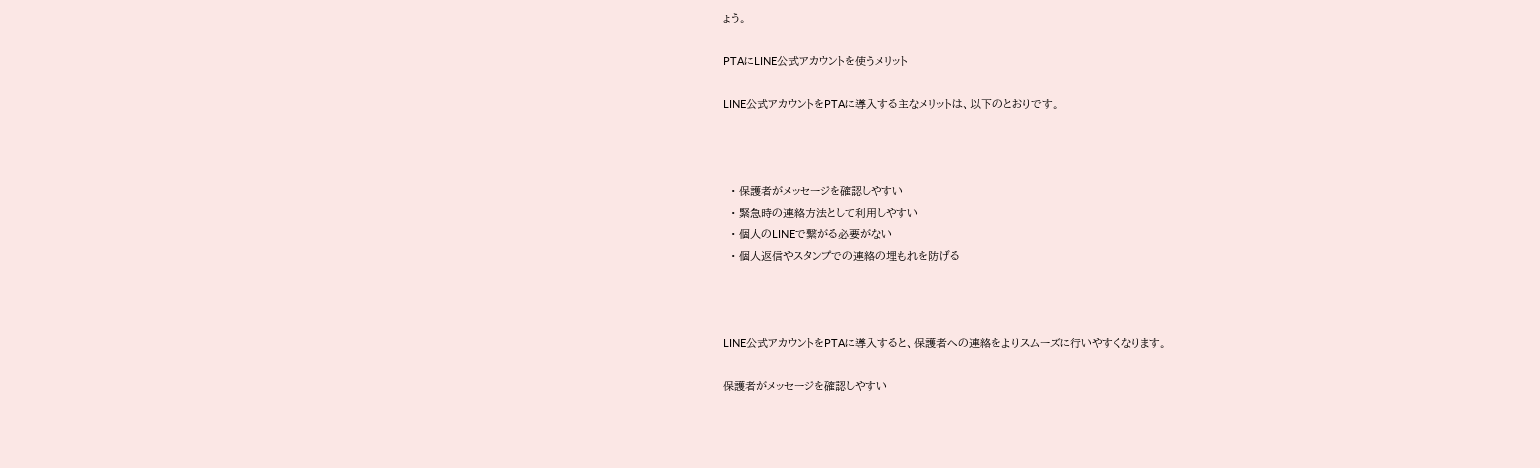ょう。

PTAにLINE公式アカウントを使うメリット

LINE公式アカウントをPTAに導入する主なメリットは、以下のとおりです。



  • 保護者がメッセージを確認しやすい
  • 緊急時の連絡方法として利用しやすい
  • 個人のLINEで繋がる必要がない
  • 個人返信やスタンプでの連絡の埋もれを防げる



LINE公式アカウントをPTAに導入すると、保護者への連絡をよりスムーズに行いやすくなります。

保護者がメッセージを確認しやすい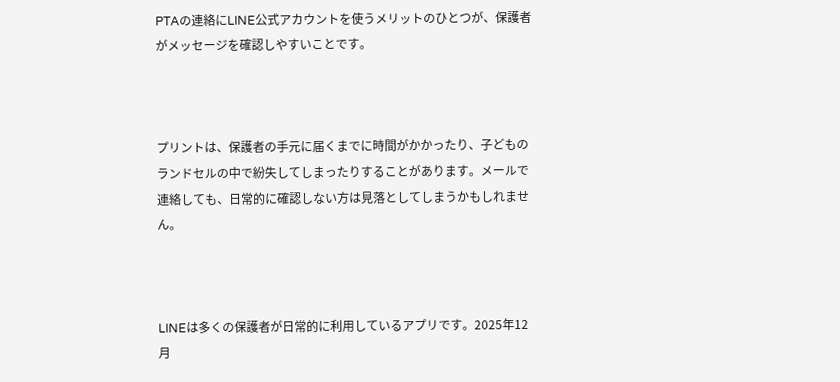PTAの連絡にLINE公式アカウントを使うメリットのひとつが、保護者がメッセージを確認しやすいことです。



プリントは、保護者の手元に届くまでに時間がかかったり、子どものランドセルの中で紛失してしまったりすることがあります。メールで連絡しても、日常的に確認しない方は見落としてしまうかもしれません。



LINEは多くの保護者が日常的に利用しているアプリです。2025年12月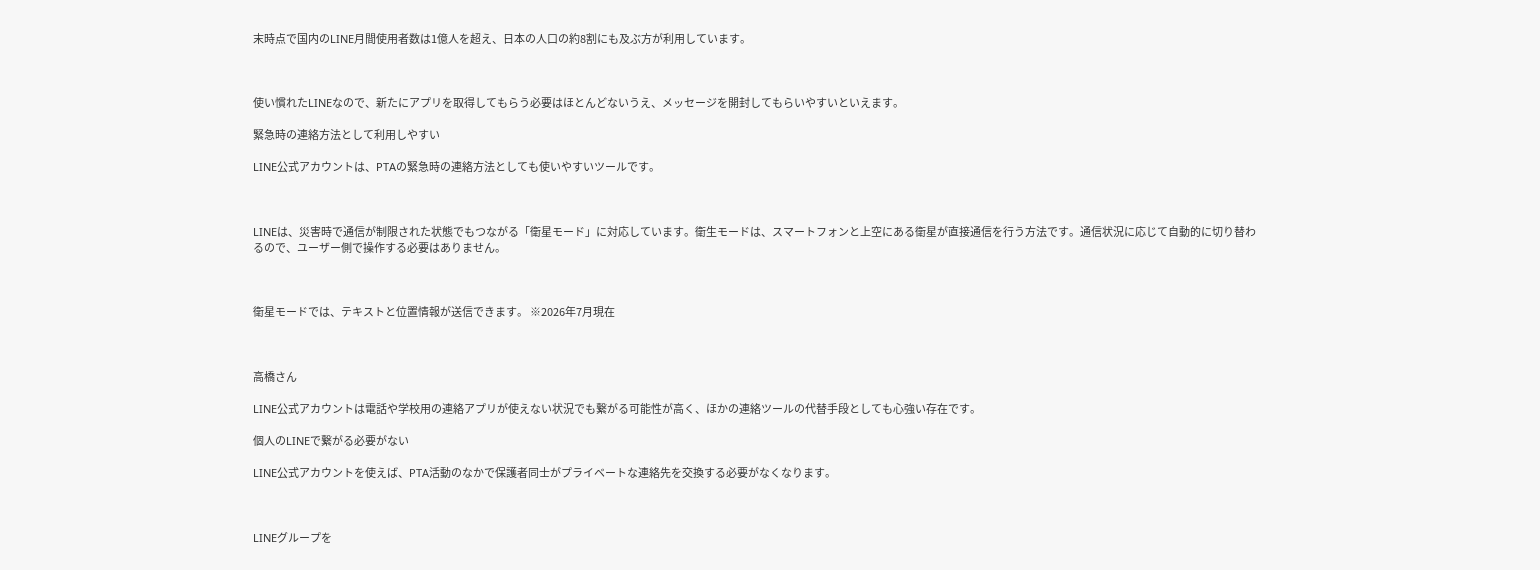末時点で国内のLINE月間使用者数は1億人を超え、日本の人口の約8割にも及ぶ方が利用しています。



使い慣れたLINEなので、新たにアプリを取得してもらう必要はほとんどないうえ、メッセージを開封してもらいやすいといえます。

緊急時の連絡方法として利用しやすい

LINE公式アカウントは、PTAの緊急時の連絡方法としても使いやすいツールです。



LINEは、災害時で通信が制限された状態でもつながる「衛星モード」に対応しています。衛生モードは、スマートフォンと上空にある衛星が直接通信を行う方法です。通信状況に応じて自動的に切り替わるので、ユーザー側で操作する必要はありません。



衛星モードでは、テキストと位置情報が送信できます。 ※2026年7月現在



高橋さん

LINE公式アカウントは電話や学校用の連絡アプリが使えない状況でも繋がる可能性が高く、ほかの連絡ツールの代替手段としても心強い存在です。

個人のLINEで繋がる必要がない

LINE公式アカウントを使えば、PTA活動のなかで保護者同士がプライベートな連絡先を交換する必要がなくなります。



LINEグループを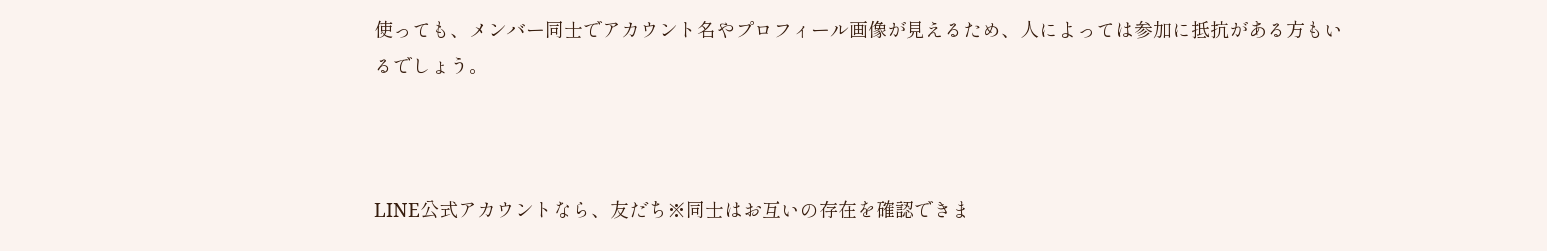使っても、メンバー同士でアカウント名やプロフィール画像が見えるため、人によっては参加に抵抗がある方もいるでしょう。



LINE公式アカウントなら、友だち※同士はお互いの存在を確認できま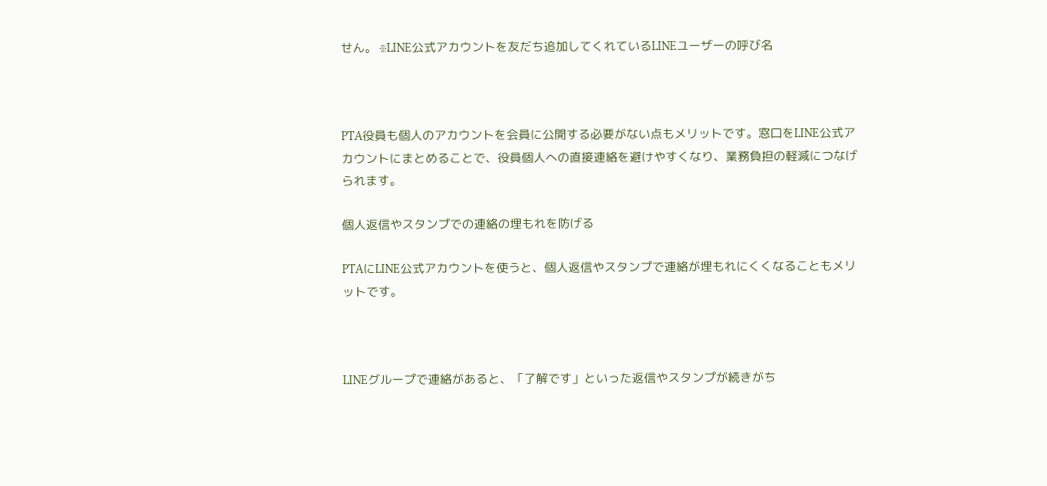せん。 ※LINE公式アカウントを友だち追加してくれているLINEユーザーの呼び名



PTA役員も個人のアカウントを会員に公開する必要がない点もメリットです。窓口をLINE公式アカウントにまとめることで、役員個人への直接連絡を避けやすくなり、業務負担の軽減につなげられます。

個人返信やスタンプでの連絡の埋もれを防げる

PTAにLINE公式アカウントを使うと、個人返信やスタンプで連絡が埋もれにくくなることもメリットです。



LINEグループで連絡があると、「了解です」といった返信やスタンプが続きがち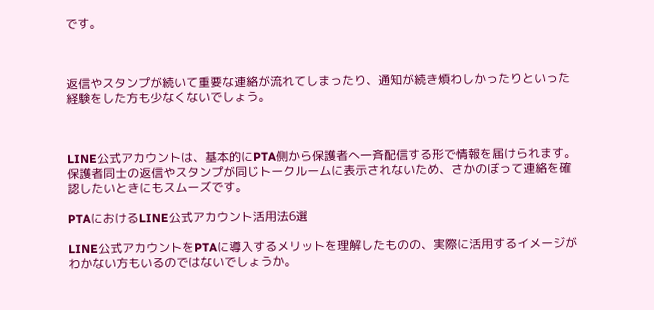です。



返信やスタンプが続いて重要な連絡が流れてしまったり、通知が続き煩わしかったりといった経験をした方も少なくないでしょう。



LINE公式アカウントは、基本的にPTA側から保護者へ一斉配信する形で情報を届けられます。保護者同士の返信やスタンプが同じトークルームに表示されないため、さかのぼって連絡を確認したいときにもスムーズです。

PTAにおけるLINE公式アカウント活用法6選

LINE公式アカウントをPTAに導入するメリットを理解したものの、実際に活用するイメージがわかない方もいるのではないでしょうか。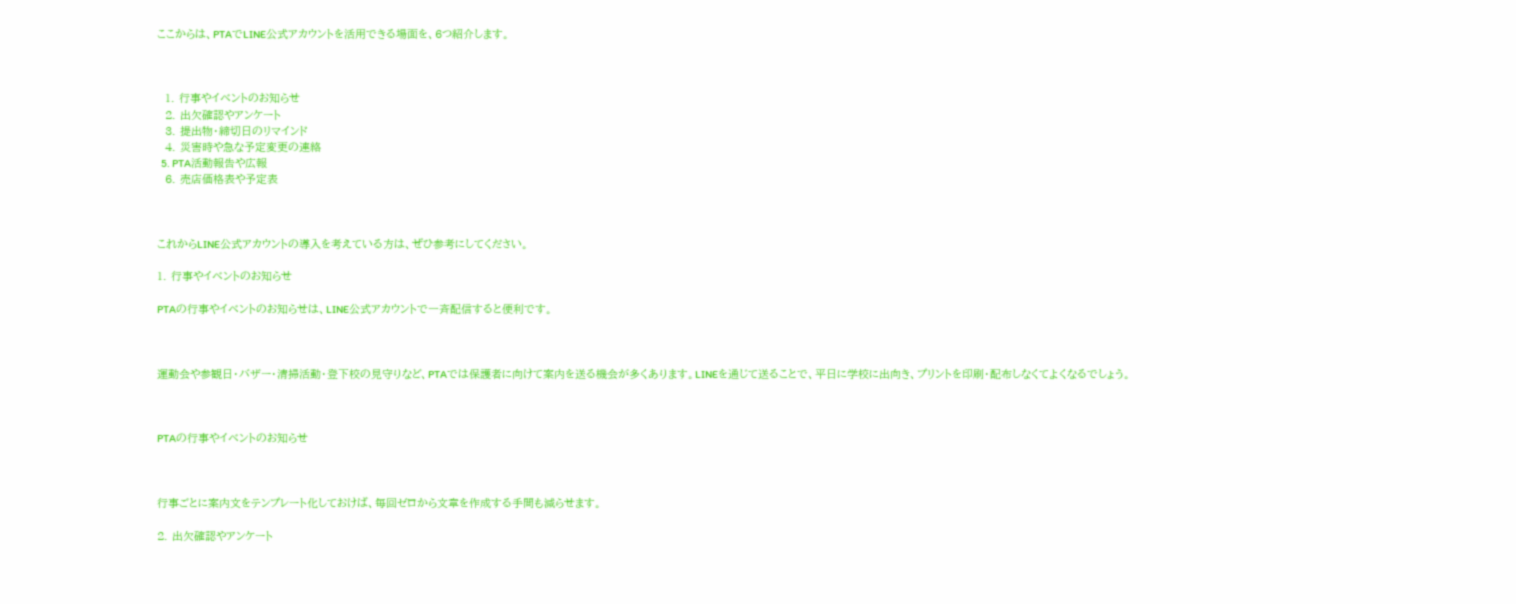ここからは、PTAでLINE公式アカウントを活用できる場面を、6つ紹介します。



  1. 行事やイベントのお知らせ
  2. 出欠確認やアンケート
  3. 提出物・締切日のリマインド
  4. 災害時や急な予定変更の連絡
  5. PTA活動報告や広報
  6. 売店価格表や予定表



これからLINE公式アカウントの導入を考えている方は、ぜひ参考にしてください。

1. 行事やイベントのお知らせ

PTAの行事やイベントのお知らせは、LINE公式アカウントで一斉配信すると便利です。



運動会や参観日・バザー・清掃活動・登下校の見守りなど、PTAでは保護者に向けて案内を送る機会が多くあります。LINEを通じて送ることで、平日に学校に出向き、プリントを印刷・配布しなくてよくなるでしょう。



PTAの行事やイベントのお知らせ



行事ごとに案内文をテンプレート化しておけば、毎回ゼロから文章を作成する手間も減らせます。

2. 出欠確認やアンケート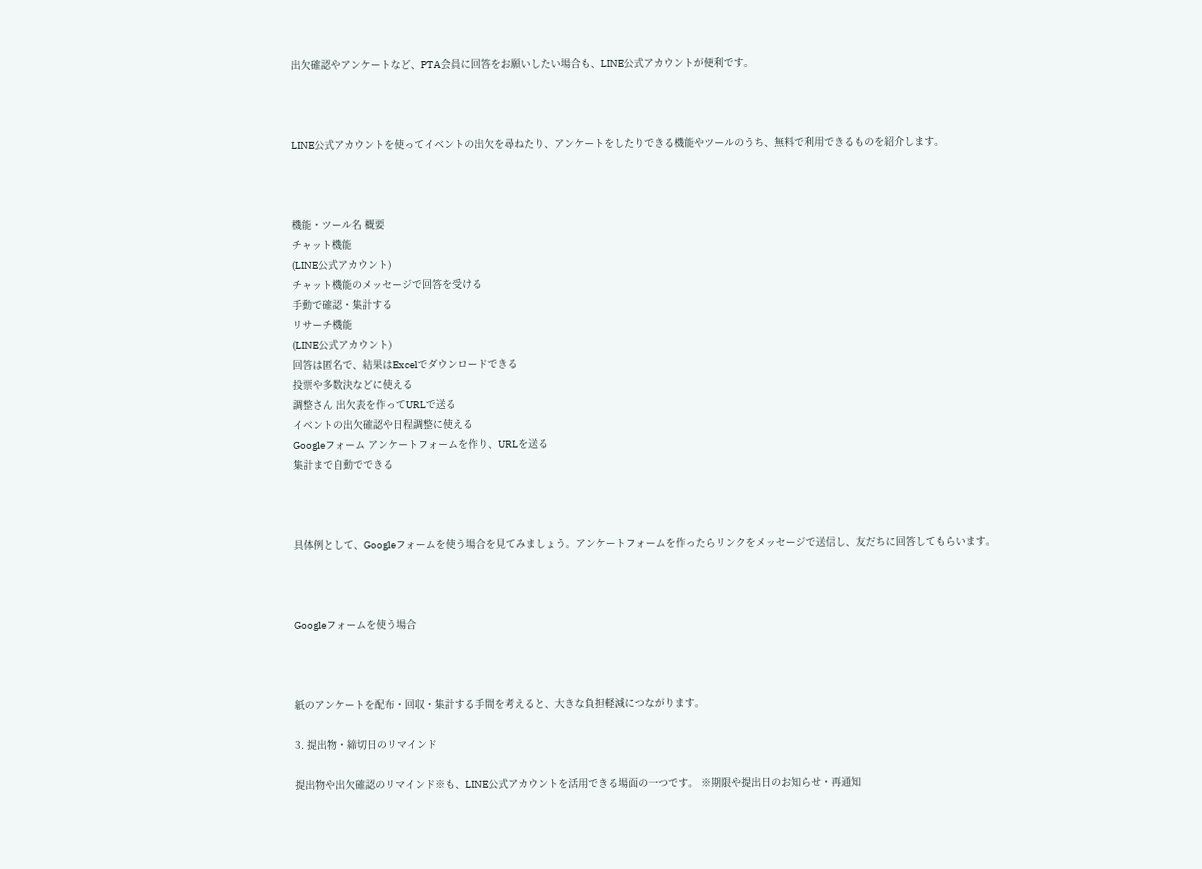出欠確認やアンケートなど、PTA会員に回答をお願いしたい場合も、LINE公式アカウントが便利です。



LINE公式アカウントを使ってイベントの出欠を尋ねたり、アンケートをしたりできる機能やツールのうち、無料で利用できるものを紹介します。



機能・ツール名 概要
チャット機能
(LINE公式アカウント)
チャット機能のメッセージで回答を受ける
手動で確認・集計する
リサーチ機能
(LINE公式アカウント)
回答は匿名で、結果はExcelでダウンロードできる
投票や多数決などに使える
調整さん 出欠表を作ってURLで送る
イベントの出欠確認や日程調整に使える
Googleフォーム アンケートフォームを作り、URLを送る
集計まで自動でできる



具体例として、Googleフォームを使う場合を見てみましょう。アンケートフォームを作ったらリンクをメッセージで送信し、友だちに回答してもらいます。



Googleフォームを使う場合



紙のアンケートを配布・回収・集計する手間を考えると、大きな負担軽減につながります。

3. 提出物・締切日のリマインド

提出物や出欠確認のリマインド※も、LINE公式アカウントを活用できる場面の一つです。 ※期限や提出日のお知らせ・再通知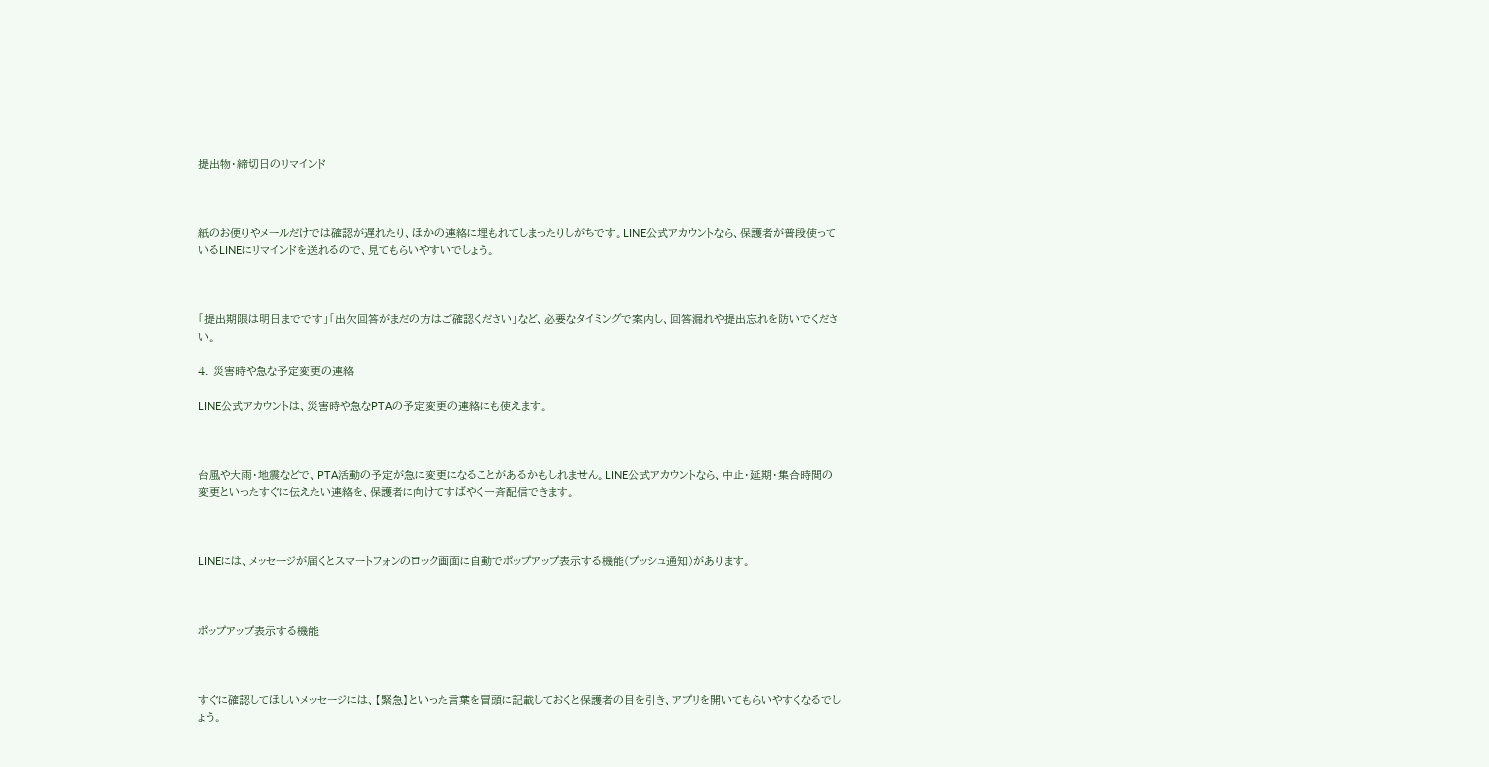提出物・締切日のリマインド



紙のお便りやメールだけでは確認が遅れたり、ほかの連絡に埋もれてしまったりしがちです。LINE公式アカウントなら、保護者が普段使っているLINEにリマインドを送れるので、見てもらいやすいでしょう。



「提出期限は明日までです」「出欠回答がまだの方はご確認ください」など、必要なタイミングで案内し、回答漏れや提出忘れを防いでください。

4. 災害時や急な予定変更の連絡

LINE公式アカウントは、災害時や急なPTAの予定変更の連絡にも使えます。



台風や大雨・地震などで、PTA活動の予定が急に変更になることがあるかもしれません。LINE公式アカウントなら、中止・延期・集合時間の変更といったすぐに伝えたい連絡を、保護者に向けてすばやく一斉配信できます。



LINEには、メッセージが届くとスマートフォンのロック画面に自動でポップアップ表示する機能(プッシュ通知)があります。



ポップアップ表示する機能



すぐに確認してほしいメッセージには、【緊急】といった言葉を冒頭に記載しておくと保護者の目を引き、アプリを開いてもらいやすくなるでしょう。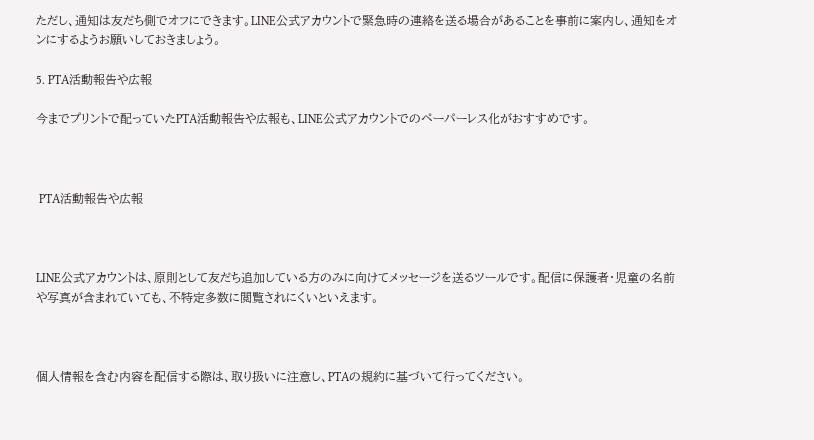ただし、通知は友だち側でオフにできます。LINE公式アカウントで緊急時の連絡を送る場合があることを事前に案内し、通知をオンにするようお願いしておきましょう。

5. PTA活動報告や広報

今までプリントで配っていたPTA活動報告や広報も、LINE公式アカウントでのペーパーレス化がおすすめです。



 PTA活動報告や広報



LINE公式アカウントは、原則として友だち追加している方のみに向けてメッセージを送るツールです。配信に保護者・児童の名前や写真が含まれていても、不特定多数に閲覧されにくいといえます。



個人情報を含む内容を配信する際は、取り扱いに注意し、PTAの規約に基づいて行ってください。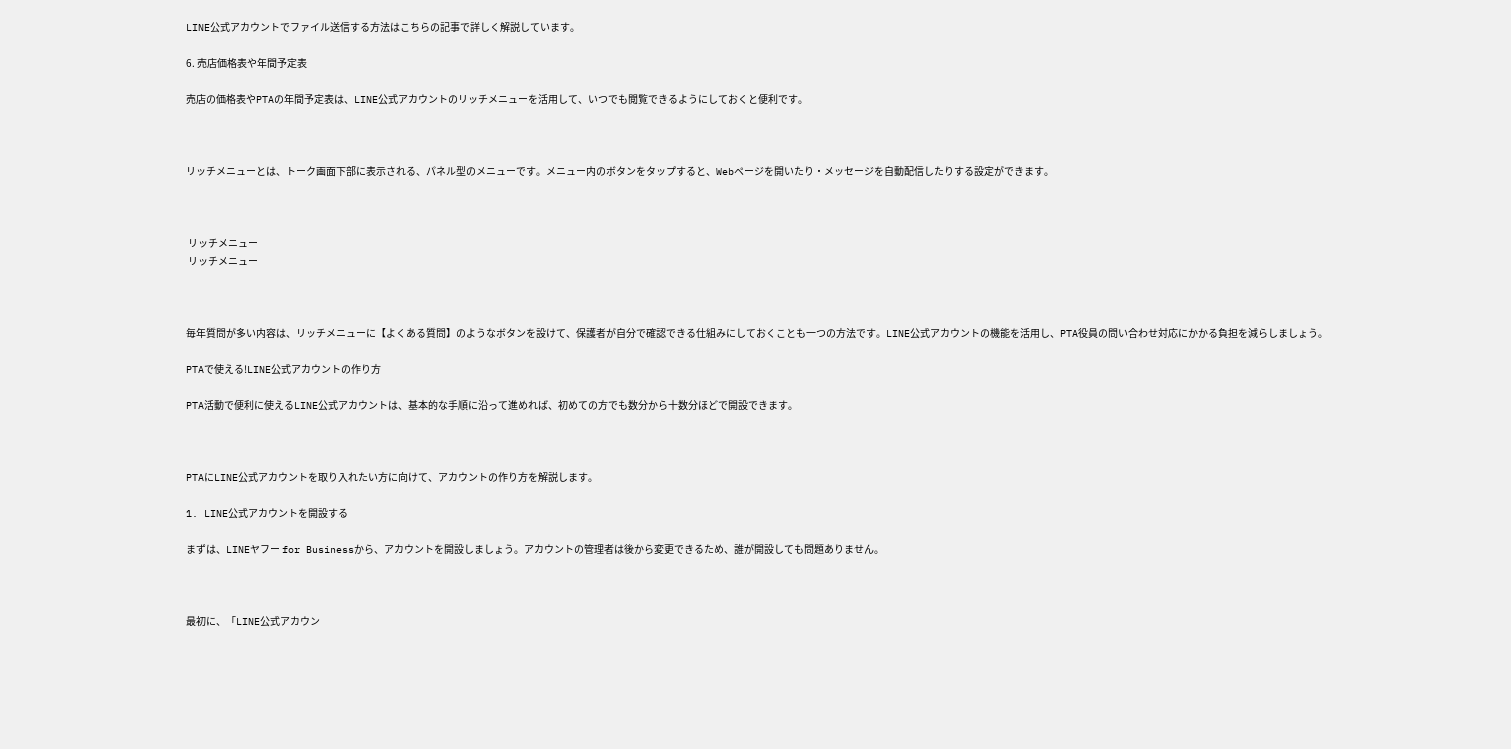LINE公式アカウントでファイル送信する方法はこちらの記事で詳しく解説しています。

6. 売店価格表や年間予定表

売店の価格表やPTAの年間予定表は、LINE公式アカウントのリッチメニューを活用して、いつでも閲覧できるようにしておくと便利です。



リッチメニューとは、トーク画面下部に表示される、パネル型のメニューです。メニュー内のボタンをタップすると、Webページを開いたり・メッセージを自動配信したりする設定ができます。



 リッチメニュー
 リッチメニュー



毎年質問が多い内容は、リッチメニューに【よくある質問】のようなボタンを設けて、保護者が自分で確認できる仕組みにしておくことも一つの方法です。LINE公式アカウントの機能を活用し、PTA役員の問い合わせ対応にかかる負担を減らしましょう。

PTAで使える!LINE公式アカウントの作り方

PTA活動で便利に使えるLINE公式アカウントは、基本的な手順に沿って進めれば、初めての方でも数分から十数分ほどで開設できます。



PTAにLINE公式アカウントを取り入れたい方に向けて、アカウントの作り方を解説します。

1. LINE公式アカウントを開設する

まずは、LINEヤフー for Businessから、アカウントを開設しましょう。アカウントの管理者は後から変更できるため、誰が開設しても問題ありません。



最初に、「LINE公式アカウン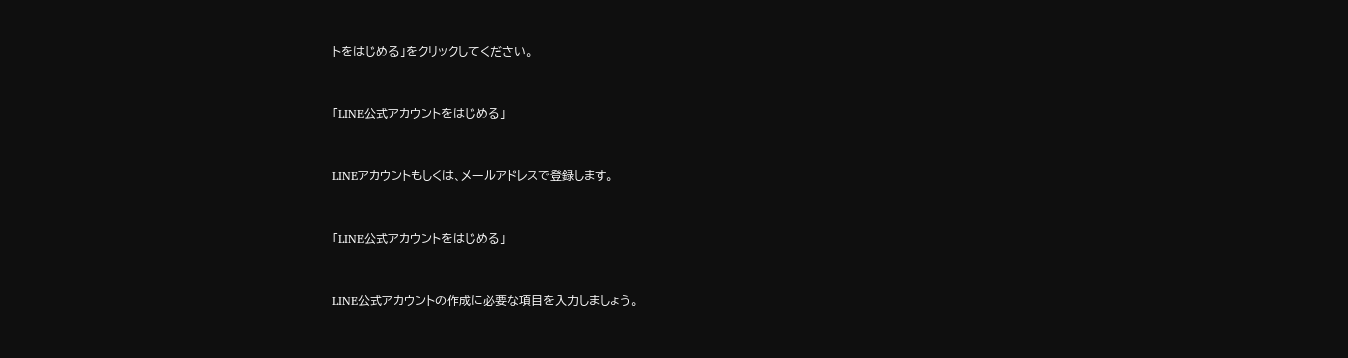トをはじめる」をクリックしてください。



「LINE公式アカウントをはじめる」



LINEアカウントもしくは、メールアドレスで登録します。



「LINE公式アカウントをはじめる」



LINE公式アカウントの作成に必要な項目を入力しましょう。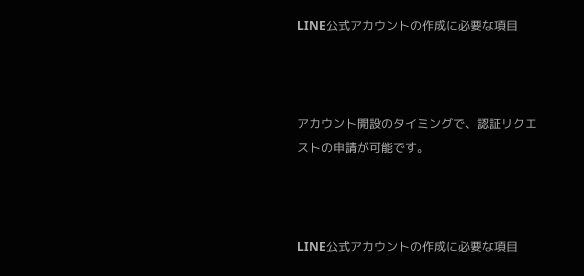LINE公式アカウントの作成に必要な項目



アカウント開設のタイミングで、認証リクエストの申請が可能です。



LINE公式アカウントの作成に必要な項目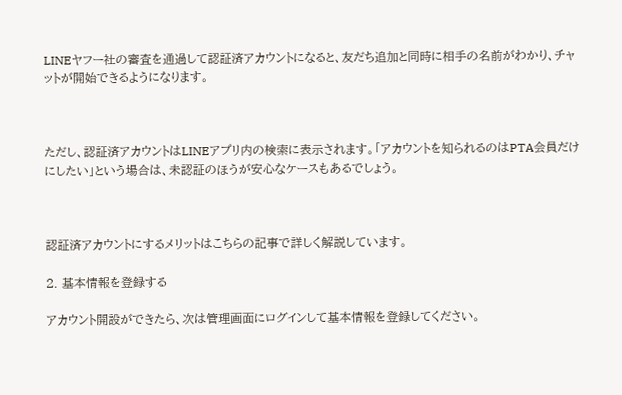LINEヤフー社の審査を通過して認証済アカウントになると、友だち追加と同時に相手の名前がわかり、チャットが開始できるようになります。



ただし、認証済アカウントはLINEアプリ内の検索に表示されます。「アカウントを知られるのはPTA会員だけにしたい」という場合は、未認証のほうが安心なケースもあるでしょう。



認証済アカウントにするメリットはこちらの記事で詳しく解説しています。

2. 基本情報を登録する

アカウント開設ができたら、次は管理画面にログインして基本情報を登録してください。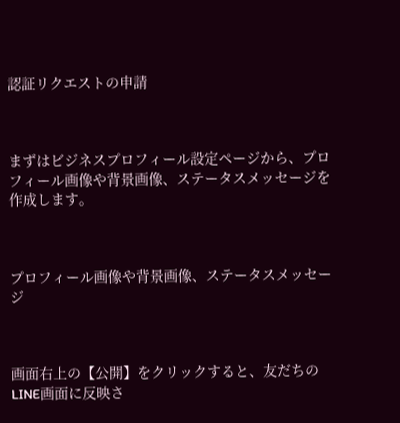認証リクエストの申請



まずはビジネスプロフィール設定ページから、プロフィール画像や背景画像、ステータスメッセージを作成します。



プロフィール画像や背景画像、ステータスメッセージ



画面右上の【公開】をクリックすると、友だちのLINE画面に反映さ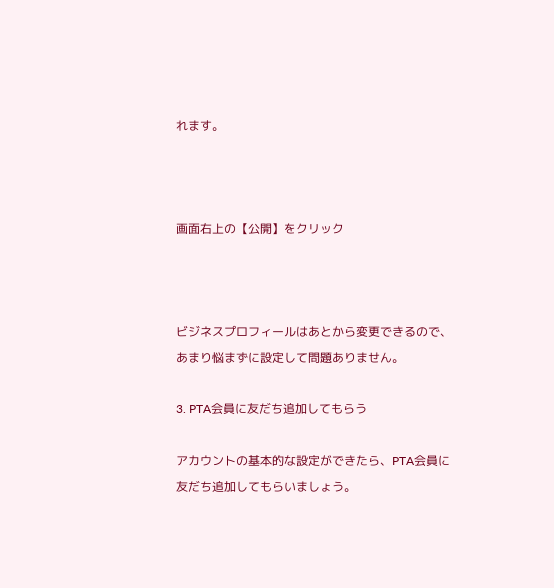れます。



画面右上の【公開】をクリック



ビジネスプロフィールはあとから変更できるので、あまり悩まずに設定して問題ありません。

3. PTA会員に友だち追加してもらう

アカウントの基本的な設定ができたら、PTA会員に友だち追加してもらいましょう。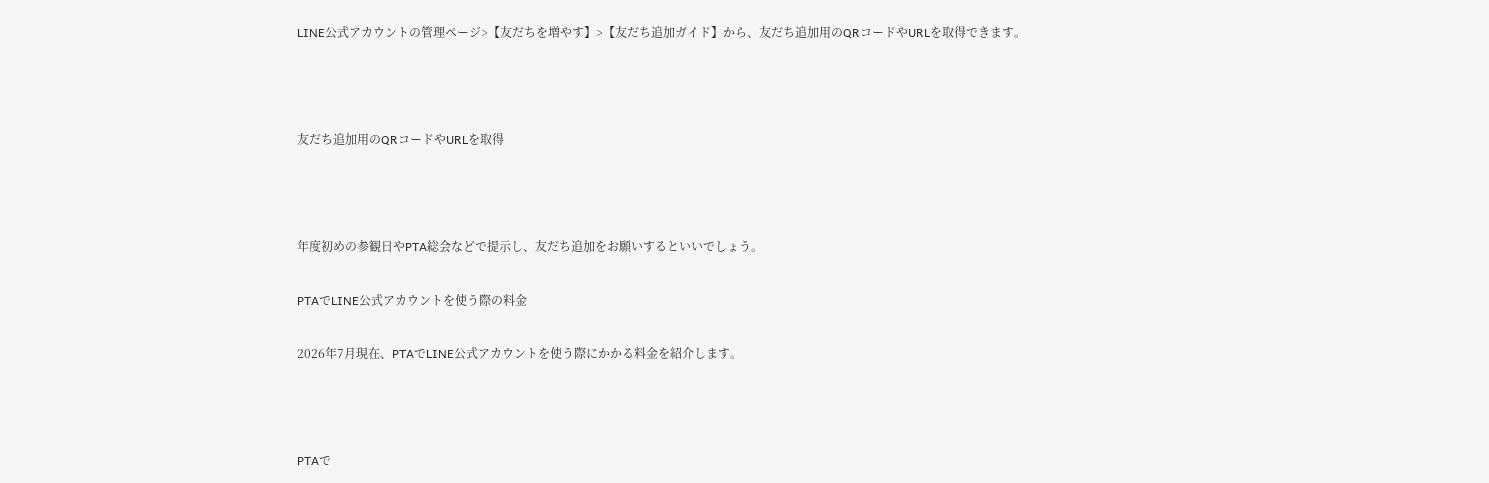LINE公式アカウントの管理ページ>【友だちを増やす】>【友だち追加ガイド】から、友だち追加用のQRコードやURLを取得できます。



友だち追加用のQRコードやURLを取得



年度初めの参観日やPTA総会などで提示し、友だち追加をお願いするといいでしょう。

PTAでLINE公式アカウントを使う際の料金

2026年7月現在、PTAでLINE公式アカウントを使う際にかかる料金を紹介します。



PTAで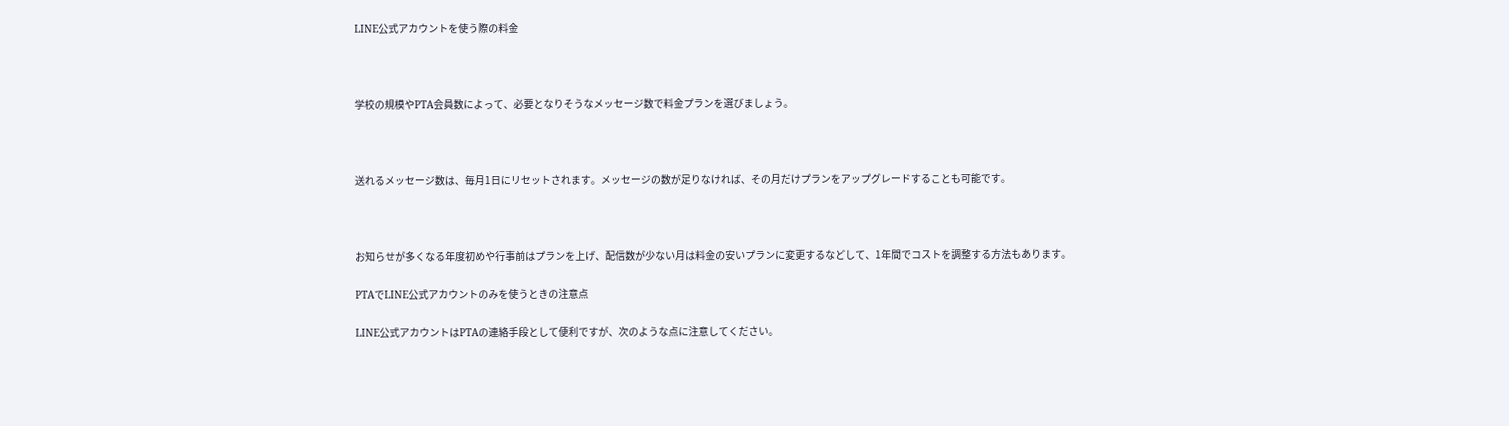LINE公式アカウントを使う際の料金



学校の規模やPTA会員数によって、必要となりそうなメッセージ数で料金プランを選びましょう。



送れるメッセージ数は、毎月1日にリセットされます。メッセージの数が足りなければ、その月だけプランをアップグレードすることも可能です。



お知らせが多くなる年度初めや行事前はプランを上げ、配信数が少ない月は料金の安いプランに変更するなどして、1年間でコストを調整する方法もあります。

PTAでLINE公式アカウントのみを使うときの注意点

LINE公式アカウントはPTAの連絡手段として便利ですが、次のような点に注意してください。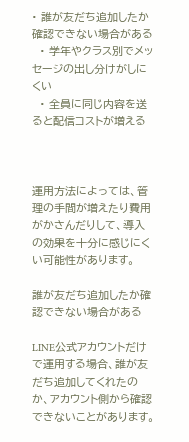• 誰が友だち追加したか確認できない場合がある
  • 学年やクラス別でメッセージの出し分けがしにくい
  • 全員に同じ内容を送ると配信コストが増える



運用方法によっては、管理の手間が増えたり費用がかさんだりして、導入の効果を十分に感じにくい可能性があります。

誰が友だち追加したか確認できない場合がある

LINE公式アカウントだけで運用する場合、誰が友だち追加してくれたのか、アカウント側から確認できないことがあります。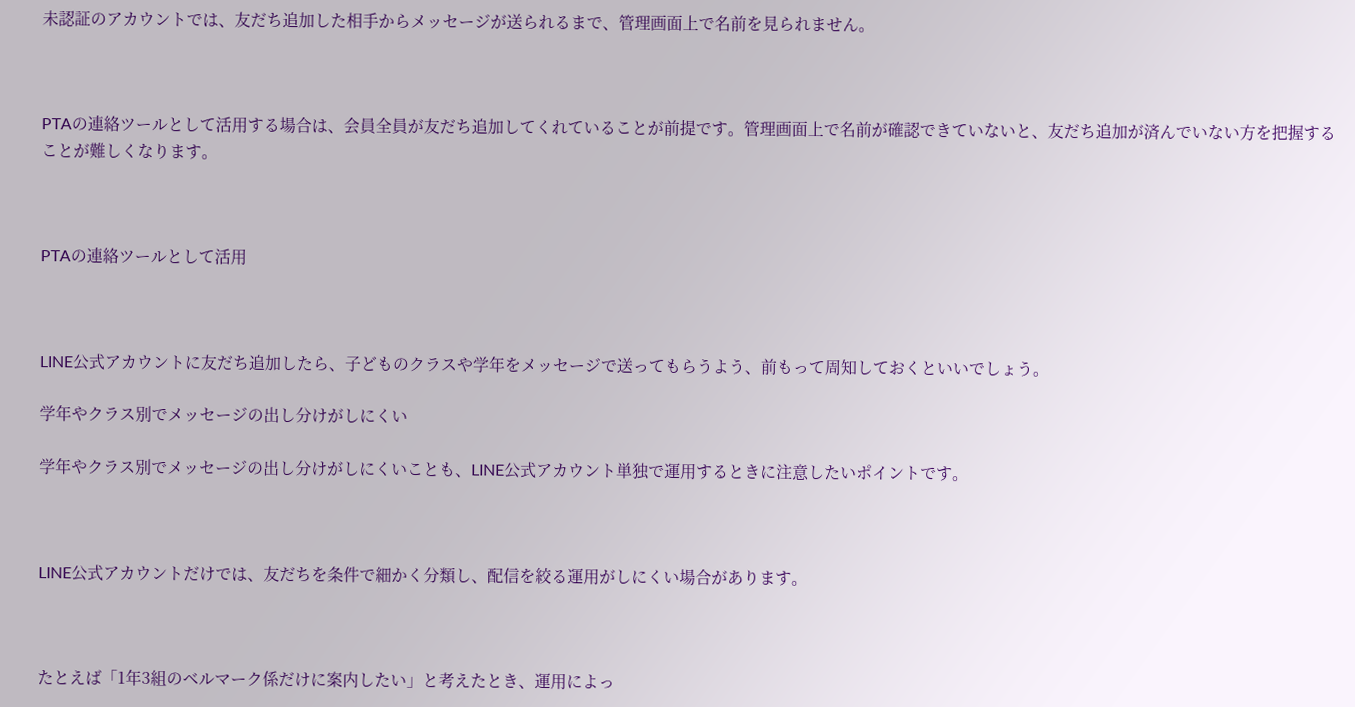未認証のアカウントでは、友だち追加した相手からメッセージが送られるまで、管理画面上で名前を見られません。



PTAの連絡ツールとして活用する場合は、会員全員が友だち追加してくれていることが前提です。管理画面上で名前が確認できていないと、友だち追加が済んでいない方を把握することが難しくなります。



PTAの連絡ツールとして活用



LINE公式アカウントに友だち追加したら、子どものクラスや学年をメッセージで送ってもらうよう、前もって周知しておくといいでしょう。

学年やクラス別でメッセージの出し分けがしにくい

学年やクラス別でメッセージの出し分けがしにくいことも、LINE公式アカウント単独で運用するときに注意したいポイントです。



LINE公式アカウントだけでは、友だちを条件で細かく分類し、配信を絞る運用がしにくい場合があります。



たとえば「1年3組のベルマーク係だけに案内したい」と考えたとき、運用によっ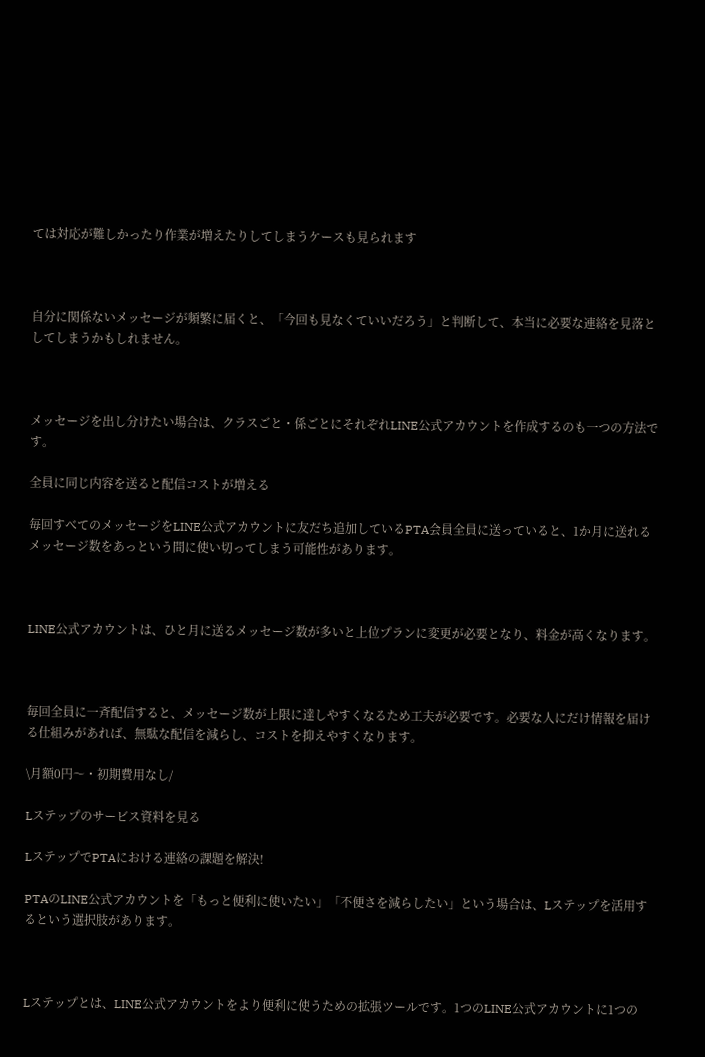ては対応が難しかったり作業が増えたりしてしまうケースも見られます



自分に関係ないメッセージが頻繁に届くと、「今回も見なくていいだろう」と判断して、本当に必要な連絡を見落としてしまうかもしれません。



メッセージを出し分けたい場合は、クラスごと・係ごとにそれぞれLINE公式アカウントを作成するのも一つの方法です。

全員に同じ内容を送ると配信コストが増える

毎回すべてのメッセージをLINE公式アカウントに友だち追加しているPTA会員全員に送っていると、1か月に送れるメッセージ数をあっという間に使い切ってしまう可能性があります。



LINE公式アカウントは、ひと月に送るメッセージ数が多いと上位プランに変更が必要となり、料金が高くなります。



毎回全員に一斉配信すると、メッセージ数が上限に達しやすくなるため工夫が必要です。必要な人にだけ情報を届ける仕組みがあれば、無駄な配信を減らし、コストを抑えやすくなります。

\月額0円〜・初期費用なし/

Lステップのサービス資料を見る

LステップでPTAにおける連絡の課題を解決!

PTAのLINE公式アカウントを「もっと便利に使いたい」「不便さを減らしたい」という場合は、Lステップを活用するという選択肢があります。



Lステップとは、LINE公式アカウントをより便利に使うための拡張ツールです。1つのLINE公式アカウントに1つの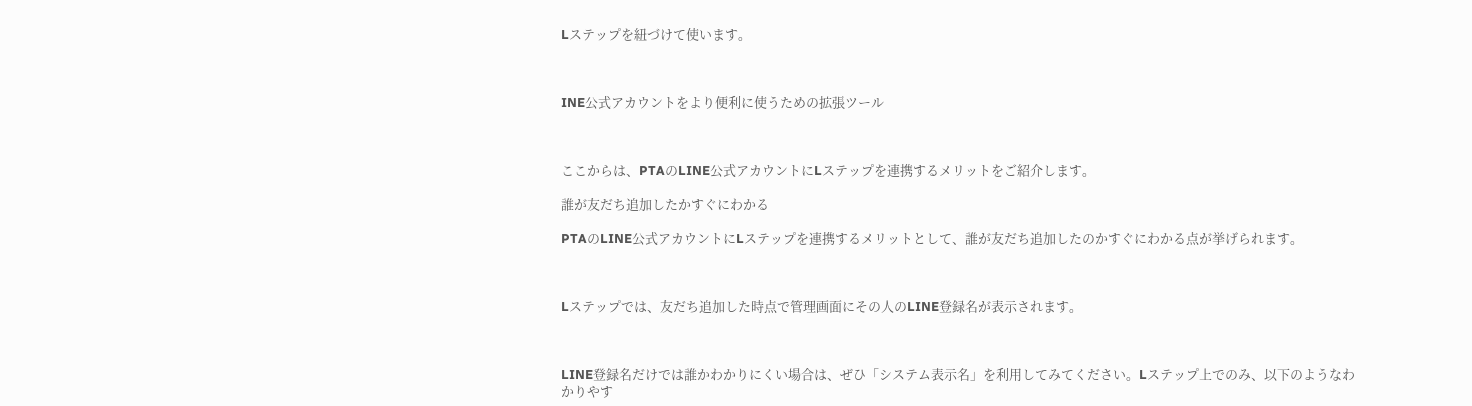Lステップを紐づけて使います。



INE公式アカウントをより便利に使うための拡張ツール



ここからは、PTAのLINE公式アカウントにLステップを連携するメリットをご紹介します。

誰が友だち追加したかすぐにわかる

PTAのLINE公式アカウントにLステップを連携するメリットとして、誰が友だち追加したのかすぐにわかる点が挙げられます。



Lステップでは、友だち追加した時点で管理画面にその人のLINE登録名が表示されます。



LINE登録名だけでは誰かわかりにくい場合は、ぜひ「システム表示名」を利用してみてください。Lステップ上でのみ、以下のようなわかりやす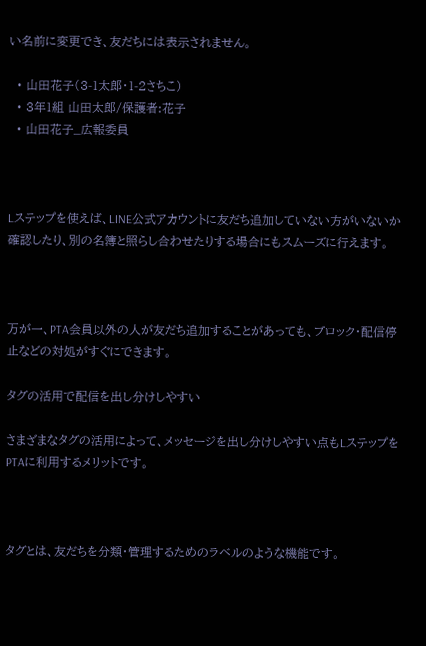い名前に変更でき、友だちには表示されません。

  • 山田花子(3-1太郎・1-2さちこ)
  • 3年1組 山田太郎/保護者:花子
  • 山田花子_広報委員



Lステップを使えば、LINE公式アカウントに友だち追加していない方がいないか確認したり、別の名簿と照らし合わせたりする場合にもスムーズに行えます。



万が一、PTA会員以外の人が友だち追加することがあっても、ブロック・配信停止などの対処がすぐにできます。

タグの活用で配信を出し分けしやすい

さまざまなタグの活用によって、メッセージを出し分けしやすい点もLステップをPTAに利用するメリットです。



タグとは、友だちを分類・管理するためのラベルのような機能です。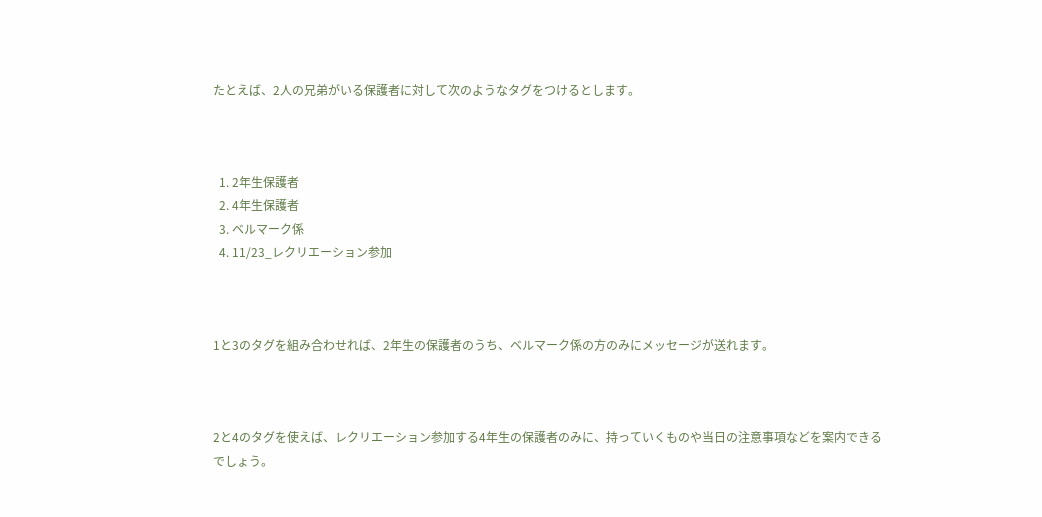たとえば、2人の兄弟がいる保護者に対して次のようなタグをつけるとします。



  1. 2年生保護者
  2. 4年生保護者
  3. ベルマーク係
  4. 11/23_レクリエーション参加



1と3のタグを組み合わせれば、2年生の保護者のうち、ベルマーク係の方のみにメッセージが送れます。



2と4のタグを使えば、レクリエーション参加する4年生の保護者のみに、持っていくものや当日の注意事項などを案内できるでしょう。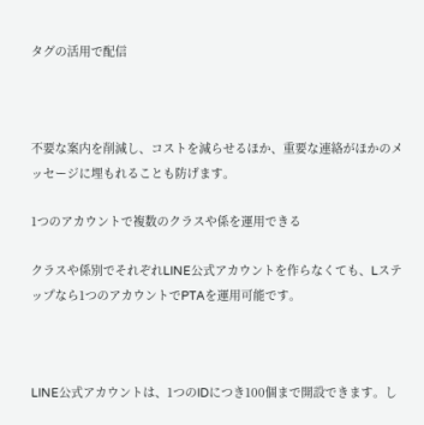タグの活用で配信



不要な案内を削減し、コストを減らせるほか、重要な連絡がほかのメッセージに埋もれることも防げます。

1つのアカウントで複数のクラスや係を運用できる

クラスや係別でそれぞれLINE公式アカウントを作らなくても、Lステップなら1つのアカウントでPTAを運用可能です。



LINE公式アカウントは、1つのIDにつき100個まで開設できます。し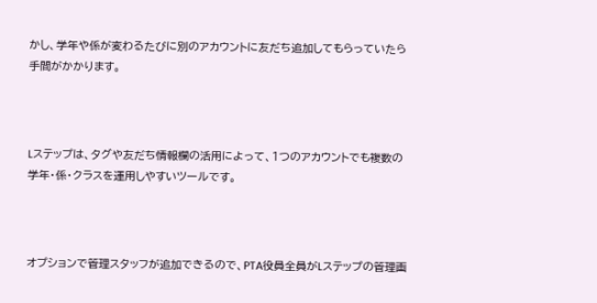かし、学年や係が変わるたびに別のアカウントに友だち追加してもらっていたら手間がかかります。



Lステップは、タグや友だち情報欄の活用によって、1つのアカウントでも複数の学年・係・クラスを運用しやすいツールです。



オプションで管理スタッフが追加できるので、PTA役員全員がLステップの管理画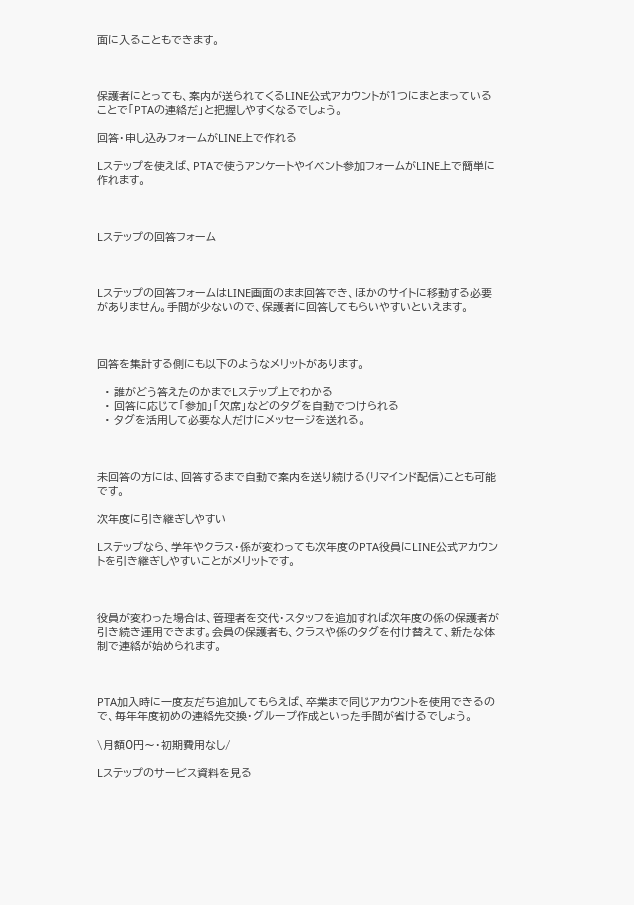面に入ることもできます。



保護者にとっても、案内が送られてくるLINE公式アカウントが1つにまとまっていることで「PTAの連絡だ」と把握しやすくなるでしょう。

回答・申し込みフォームがLINE上で作れる

Lステップを使えば、PTAで使うアンケートやイベント参加フォームがLINE上で簡単に作れます。



Lステップの回答フォーム



Lステップの回答フォームはLINE画面のまま回答でき、ほかのサイトに移動する必要がありません。手間が少ないので、保護者に回答してもらいやすいといえます。



回答を集計する側にも以下のようなメリットがあります。

  • 誰がどう答えたのかまでLステップ上でわかる
  • 回答に応じて「参加」「欠席」などのタグを自動でつけられる
  • タグを活用して必要な人だけにメッセージを送れる。



未回答の方には、回答するまで自動で案内を送り続ける(リマインド配信)ことも可能です。

次年度に引き継ぎしやすい

Lステップなら、学年やクラス・係が変わっても次年度のPTA役員にLINE公式アカウントを引き継ぎしやすいことがメリットです。



役員が変わった場合は、管理者を交代・スタッフを追加すれば次年度の係の保護者が引き続き運用できます。会員の保護者も、クラスや係のタグを付け替えて、新たな体制で連絡が始められます。



PTA加入時に一度友だち追加してもらえば、卒業まで同じアカウントを使用できるので、毎年年度初めの連絡先交換・グループ作成といった手間が省けるでしょう。

\月額0円〜・初期費用なし/

Lステップのサービス資料を見る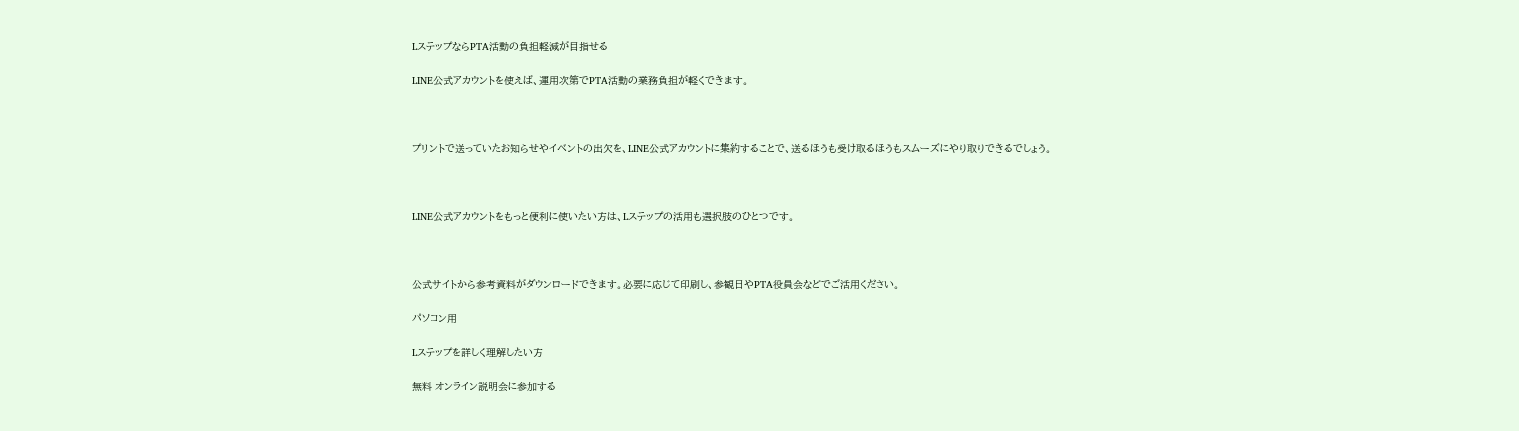LステップならPTA活動の負担軽減が目指せる

LINE公式アカウントを使えば、運用次第でPTA活動の業務負担が軽くできます。



プリントで送っていたお知らせやイベントの出欠を、LINE公式アカウントに集約することで、送るほうも受け取るほうもスムーズにやり取りできるでしょう。



LINE公式アカウントをもっと便利に使いたい方は、Lステップの活用も選択肢のひとつです。



公式サイトから参考資料がダウンロードできます。必要に応じて印刷し、参観日やPTA役員会などでご活用ください。

パソコン用

Lステップを詳しく理解したい方

無料 オンライン説明会に参加する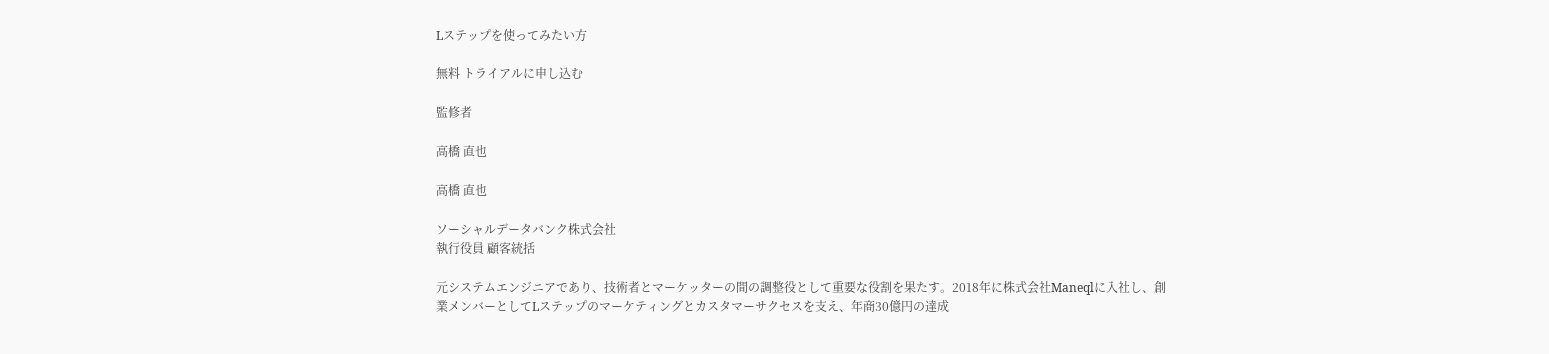Lステップを使ってみたい方

無料 トライアルに申し込む

監修者

高橋 直也

高橋 直也

ソーシャルデータバンク株式会社
執行役員 顧客統括

元システムエンジニアであり、技術者とマーケッターの間の調整役として重要な役割を果たす。2018年に株式会社Maneqlに入社し、創業メンバーとしてLステップのマーケティングとカスタマーサクセスを支え、年商30億円の達成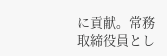に貢献。常務取締役員とし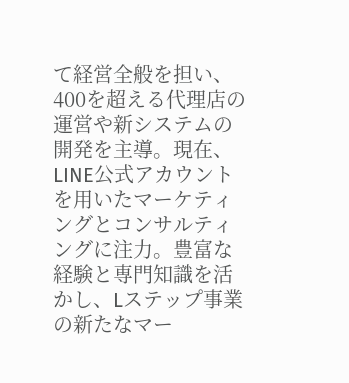て経営全般を担い、400を超える代理店の運営や新システムの開発を主導。現在、LINE公式アカウントを用いたマーケティングとコンサルティングに注力。豊富な経験と専門知識を活かし、Lステップ事業の新たなマー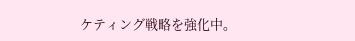ケティング戦略を強化中。